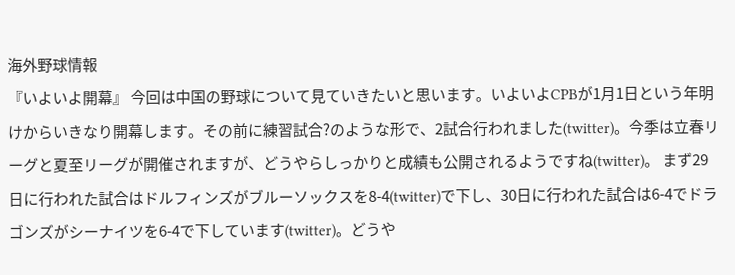海外野球情報
『いよいよ開幕』 今回は中国の野球について見ていきたいと思います。いよいよCPBが1月1日という年明けからいきなり開幕します。その前に練習試合?のような形で、2試合行われました(twitter)。今季は立春リーグと夏至リーグが開催されますが、どうやらしっかりと成績も公開されるようですね(twitter)。 まず29日に行われた試合はドルフィンズがブルーソックスを8-4(twitter)で下し、30日に行われた試合は6-4でドラゴンズがシーナイツを6-4で下しています(twitter)。どうや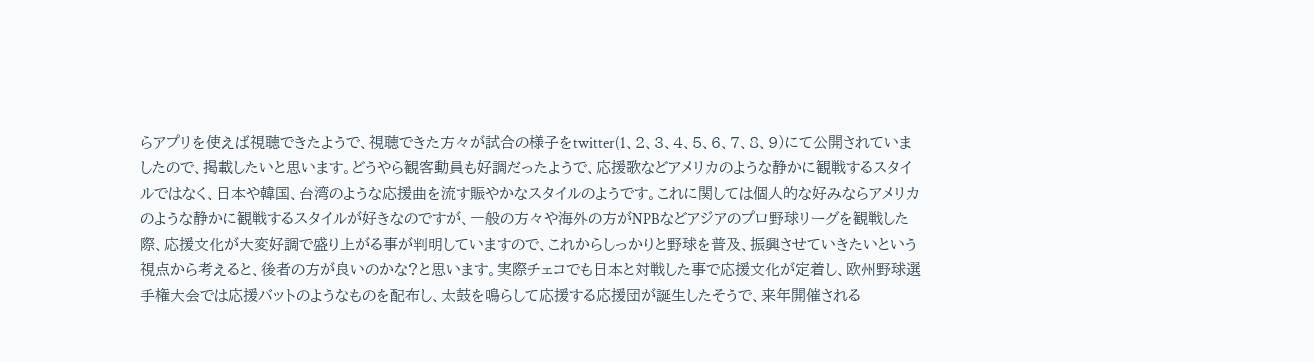らアプリを使えば視聴できたようで、視聴できた方々が試合の様子をtwitter(1、2、3、4、5、6、7、8、9)にて公開されていましたので、掲載したいと思います。どうやら観客動員も好調だったようで、応援歌などアメリカのような静かに観戦するスタイルではなく、日本や韓国、台湾のような応援曲を流す賑やかなスタイルのようです。これに関しては個人的な好みならアメリカのような静かに観戦するスタイルが好きなのですが、一般の方々や海外の方がNPBなどアジアのプロ野球リーグを観戦した際、応援文化が大変好調で盛り上がる事が判明していますので、これからしっかりと野球を普及、振興させていきたいという視点から考えると、後者の方が良いのかな?と思います。実際チェコでも日本と対戦した事で応援文化が定着し、欧州野球選手権大会では応援バットのようなものを配布し、太鼓を鳴らして応援する応援団が誕生したそうで、来年開催される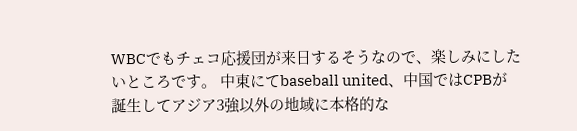WBCでもチェコ応援団が来日するそうなので、楽しみにしたいところです。 中東にてbaseball united、中国ではCPBが誕生してアジア3強以外の地域に本格的な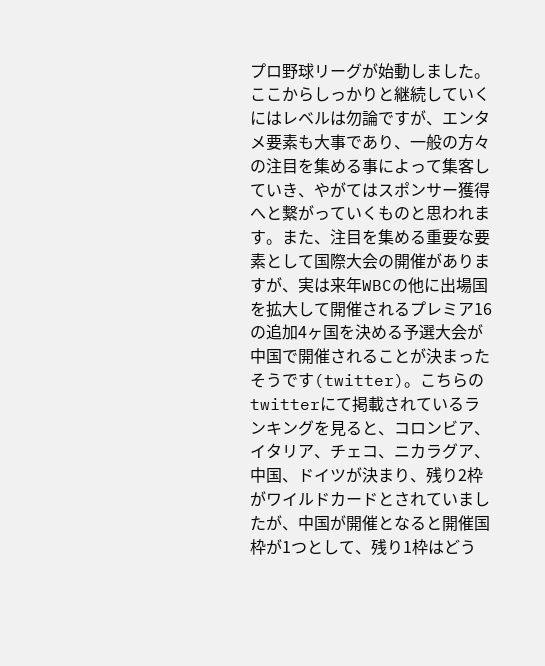プロ野球リーグが始動しました。ここからしっかりと継続していくにはレベルは勿論ですが、エンタメ要素も大事であり、一般の方々の注目を集める事によって集客していき、やがてはスポンサー獲得へと繋がっていくものと思われます。また、注目を集める重要な要素として国際大会の開催がありますが、実は来年WBCの他に出場国を拡大して開催されるプレミア16の追加4ヶ国を決める予選大会が中国で開催されることが決まったそうです(twitter)。こちらのtwitterにて掲載されているランキングを見ると、コロンビア、イタリア、チェコ、ニカラグア、中国、ドイツが決まり、残り2枠がワイルドカードとされていましたが、中国が開催となると開催国枠が1つとして、残り1枠はどう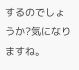するのでしょうか?気になりますね。